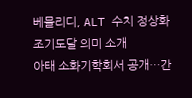베믈리디, ALT 수치 정상화 조기도달 의미 소개
아태 소화기학회서 공개…간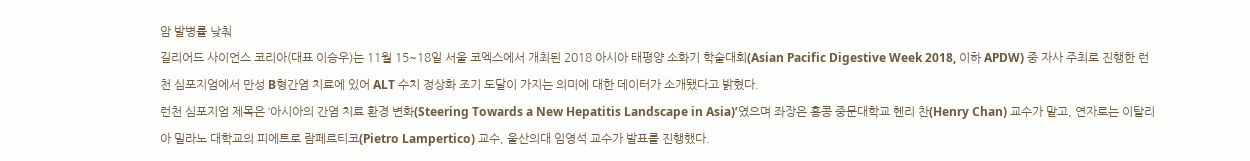암 발병률 낮춰
길리어드 사이언스 코리아(대표 이승우)는 11월 15~18일 서울 코엑스에서 개최된 2018 아시아 태평양 소화기 학술대회(Asian Pacific Digestive Week 2018, 이하 APDW) 중 자사 주최로 진행한 런천 심포지엄에서 만성 B형간염 치료에 있어 ALT 수치 정상화 조기 도달이 가지는 의미에 대한 데이터가 소개됐다고 밝혔다.
런천 심포지엄 제목은 ‘아시아의 간염 치료 환경 변화(Steering Towards a New Hepatitis Landscape in Asia)’였으며 좌장은 홍콩 중문대학교 헨리 찬(Henry Chan) 교수가 맡고, 연자로는 이탈리아 밀라노 대학교의 피에트로 람페르티코(Pietro Lampertico) 교수, 울산의대 임영석 교수가 발표를 진행했다.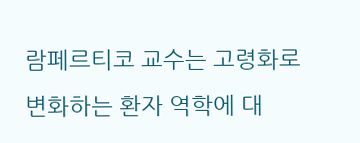람페르티코 교수는 고령화로 변화하는 환자 역학에 대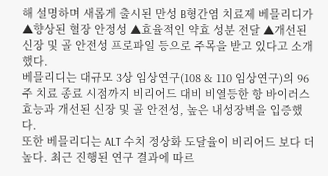해 설명하며 새롭게 출시된 만성 B형간염 치료제 베믈리디가 ▲향상된 혈장 안정성 ▲효율적인 약효 성분 전달 ▲개선된 신장 및 골 안전성 프로파일 등으로 주목을 받고 있다고 소개했다.
베믈리디는 대규모 3상 임상연구(108 & 110 임상연구)의 96주 치료 종료 시점까지 비리어드 대비 비열등한 항 바이러스 효능과 개선된 신장 및 골 안전성, 높은 내성장벽을 입증했다.
또한 베믈리디는 ALT 수치 정상화 도달율이 비리어드 보다 더 높다. 최근 진행된 연구 결과에 따르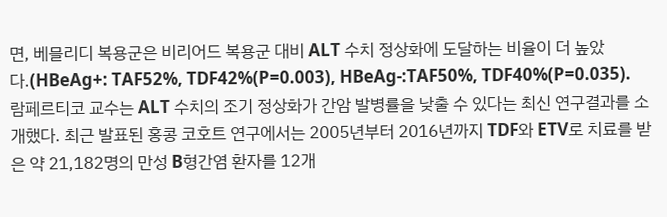면, 베믈리디 복용군은 비리어드 복용군 대비 ALT 수치 정상화에 도달하는 비율이 더 높았다.(HBeAg+: TAF52%, TDF42%(P=0.003), HBeAg-:TAF50%, TDF40%(P=0.035).
람페르티코 교수는 ALT 수치의 조기 정상화가 간암 발병률을 낮출 수 있다는 최신 연구결과를 소개했다. 최근 발표된 홍콩 코호트 연구에서는 2005년부터 2016년까지 TDF와 ETV로 치료를 받은 약 21,182명의 만성 B형간염 환자를 12개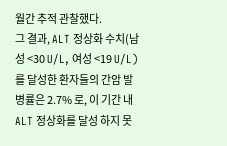월간 추적 관찰했다.
그 결과, ALT 정상화 수치(남성 <30 U/L, 여성 <19 U/L)를 달성한 환자들의 간암 발병률은 2.7% 로, 이 기간 내 ALT 정상화를 달성 하지 못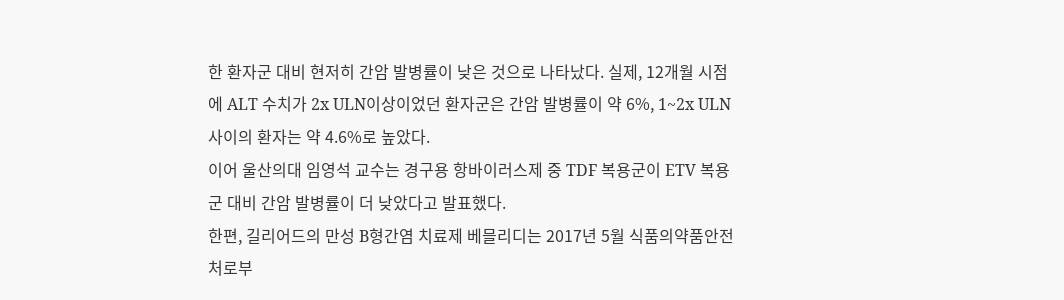한 환자군 대비 현저히 간암 발병률이 낮은 것으로 나타났다. 실제, 12개월 시점에 ALT 수치가 2x ULN이상이었던 환자군은 간암 발병률이 약 6%, 1~2x ULN 사이의 환자는 약 4.6%로 높았다.
이어 울산의대 임영석 교수는 경구용 항바이러스제 중 TDF 복용군이 ETV 복용군 대비 간암 발병률이 더 낮았다고 발표했다.
한편, 길리어드의 만성 B형간염 치료제 베믈리디는 2017년 5월 식품의약품안전처로부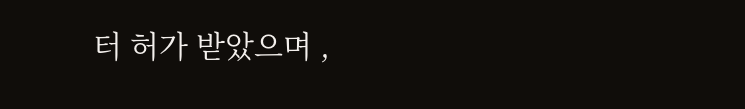터 허가 받았으며 ,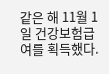같은 해 11월 1일 건강보험급여를 획득했다.